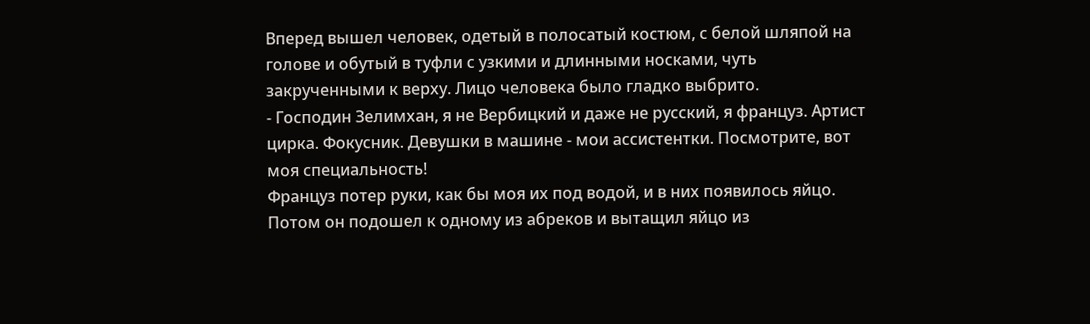Вперед вышел человек, одетый в полосатый костюм, с белой шляпой на голове и обутый в туфли с узкими и длинными носками, чуть закрученными к верху. Лицо человека было гладко выбрито.
- Господин Зелимхан, я не Вербицкий и даже не русский, я француз. Артист цирка. Фокусник. Девушки в машине - мои ассистентки. Посмотрите, вот моя специальность!
Француз потер руки, как бы моя их под водой, и в них появилось яйцо. Потом он подошел к одному из абреков и вытащил яйцо из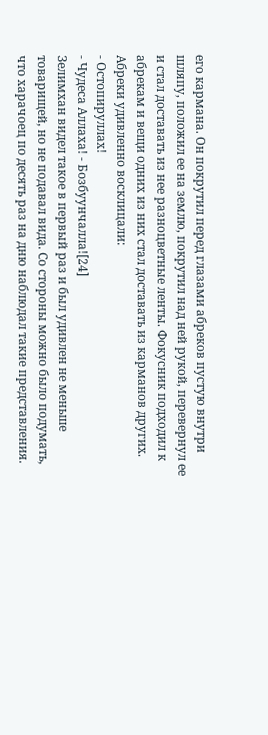его кармана. Он покрутил перед глазами абреков пустую внутри шляпу, положил ее на землю, покрутил над ней рукой, перевернул ее и стал доставать из нее разноцветные ленты. Фокусник подходил к абрекам и вещи одних из них стал доставать из карманов других.
Абреки удивленно восклицали:
- Остопируллах!
- Чудеса Аллаха! - Бозбуунчалла![24]
Зелимхан видел такое в первый раз и был удивлен не меньше товарищей, но не подавал вида. Со стороны можно было подумать, что харачоец по десять раз на дню наблюдал такие представления.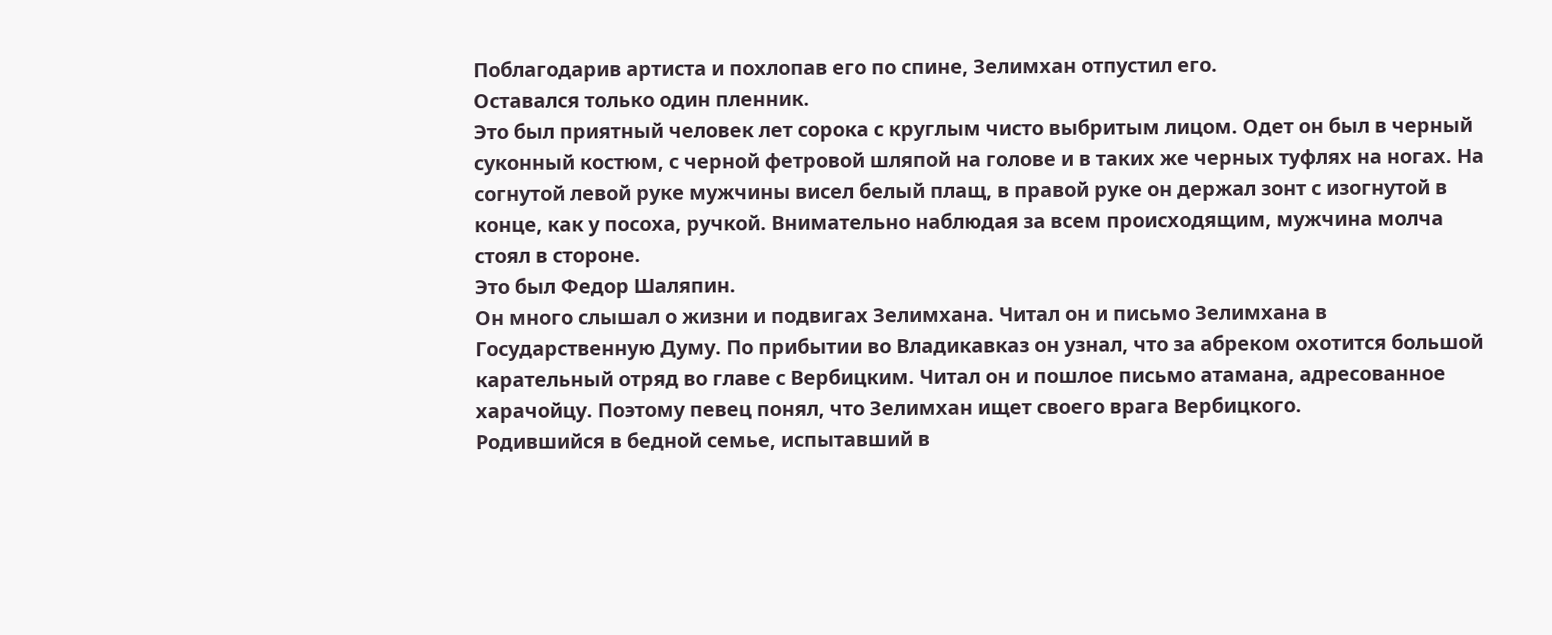Поблагодарив артиста и похлопав его по спине, Зелимхан отпустил его.
Оставался только один пленник.
Это был приятный человек лет сорока с круглым чисто выбритым лицом. Одет он был в черный суконный костюм, с черной фетровой шляпой на голове и в таких же черных туфлях на ногах. На согнутой левой руке мужчины висел белый плащ, в правой руке он держал зонт с изогнутой в конце, как у посоха, ручкой. Внимательно наблюдая за всем происходящим, мужчина молча стоял в стороне.
Это был Федор Шаляпин.
Он много слышал о жизни и подвигах Зелимхана. Читал он и письмо Зелимхана в Государственную Думу. По прибытии во Владикавказ он узнал, что за абреком охотится большой карательный отряд во главе с Вербицким. Читал он и пошлое письмо атамана, адресованное харачойцу. Поэтому певец понял, что Зелимхан ищет своего врага Вербицкого.
Родившийся в бедной семье, испытавший в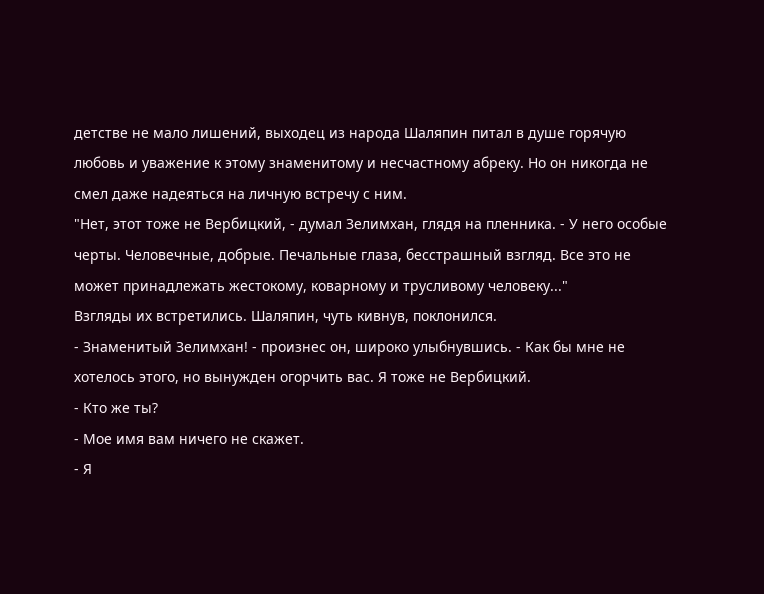детстве не мало лишений, выходец из народа Шаляпин питал в душе горячую любовь и уважение к этому знаменитому и несчастному абреку. Но он никогда не смел даже надеяться на личную встречу с ним.
"Нет, этот тоже не Вербицкий, - думал Зелимхан, глядя на пленника. - У него особые черты. Человечные, добрые. Печальные глаза, бесстрашный взгляд. Все это не может принадлежать жестокому, коварному и трусливому человеку..."
Взгляды их встретились. Шаляпин, чуть кивнув, поклонился.
- Знаменитый Зелимхан! - произнес он, широко улыбнувшись. - Как бы мне не хотелось этого, но вынужден огорчить вас. Я тоже не Вербицкий.
- Кто же ты?
- Мое имя вам ничего не скажет.
- Я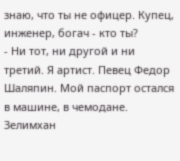знаю, что ты не офицер. Купец, инженер, богач - кто ты?
- Ни тот, ни другой и ни третий. Я артист. Певец Федор Шаляпин. Мой паспорт остался в машине, в чемодане.
Зелимхан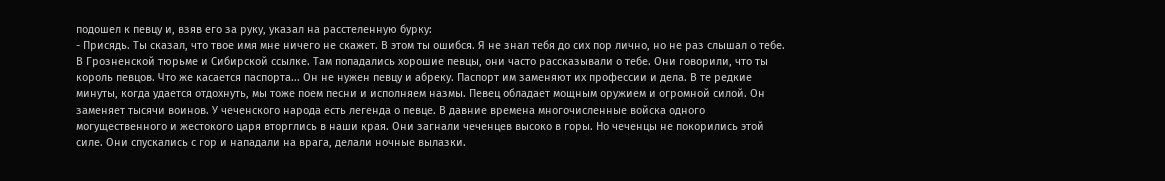подошел к певцу и, взяв его за руку, указал на расстеленную бурку:
- Присядь. Ты сказал, что твое имя мне ничего не скажет. В этом ты ошибся. Я не знал тебя до сих пор лично, но не раз слышал о тебе. В Грозненской тюрьме и Сибирской ссылке. Там попадались хорошие певцы, они часто рассказывали о тебе. Они говорили, что ты король певцов. Что же касается паспорта... Он не нужен певцу и абреку. Паспорт им заменяют их профессии и дела. В те редкие минуты, когда удается отдохнуть, мы тоже поем песни и исполняем назмы. Певец обладает мощным оружием и огромной силой. Он заменяет тысячи воинов. У чеченского народа есть легенда о певце. В давние времена многочисленные войска одного могущественного и жестокого царя вторглись в наши края. Они загнали чеченцев высоко в горы. Но чеченцы не покорились этой силе. Они спускались с гор и нападали на врага, делали ночные вылазки.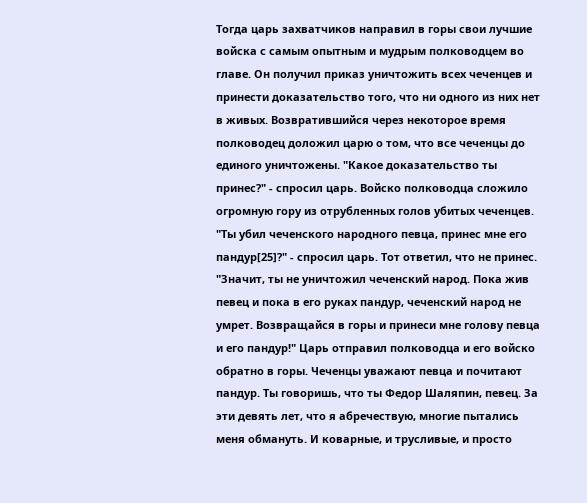Тогда царь захватчиков направил в горы свои лучшие войска с самым опытным и мудрым полководцем во главе. Он получил приказ уничтожить всех чеченцев и принести доказательство того, что ни одного из них нет в живых. Возвратившийся через некоторое время полководец доложил царю о том, что все чеченцы до единого уничтожены. "Какое доказательство ты принес?" - спросил царь. Войско полководца сложило огромную гору из отрубленных голов убитых чеченцев. "Ты убил чеченского народного певца, принес мне его пандур[25]?" - спросил царь. Тот ответил, что не принес. "Значит, ты не уничтожил чеченский народ. Пока жив певец и пока в его руках пандур, чеченский народ не умрет. Возвращайся в горы и принеси мне голову певца и его пандур!" Царь отправил полководца и его войско обратно в горы. Чеченцы уважают певца и почитают пандур. Ты говоришь, что ты Федор Шаляпин, певец. За эти девять лет, что я абречествую, многие пытались меня обмануть. И коварные, и трусливые, и просто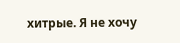хитрые. Я не хочу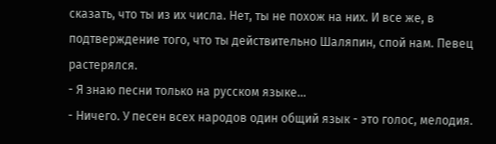сказать, что ты из их числа. Нет, ты не похож на них. И все же, в подтверждение того, что ты действительно Шаляпин, спой нам. Певец растерялся.
- Я знаю песни только на русском языке...
- Ничего. У песен всех народов один общий язык - это голос, мелодия.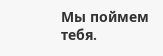Мы поймем тебя.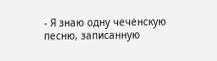- Я знаю одну чеченскую песню, записанную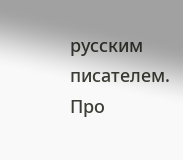русским писателем. Про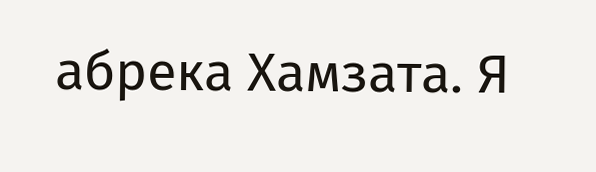абрека Хамзата. Я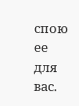спою ее для вас.